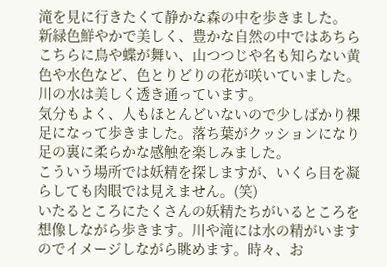滝を見に行きたくて静かな森の中を歩きました。
新緑色鮮やかで美しく、豊かな自然の中ではあちらこちらに鳥や蝶が舞い、山つつじや名も知らない黄色や水色など、色とりどりの花が咲いていました。川の水は美しく透き通っています。
気分もよく、人もほとんどいないので少しばかり裸足になって歩きました。落ち葉がクッションになり足の裏に柔らかな感触を楽しみました。
こういう場所では妖精を探しますが、いくら目を凝らしても肉眼では見えません。(笑)
いたるところにたくさんの妖精たちがいるところを想像しながら歩きます。川や滝には水の精がいますのでイメージしながら眺めます。時々、お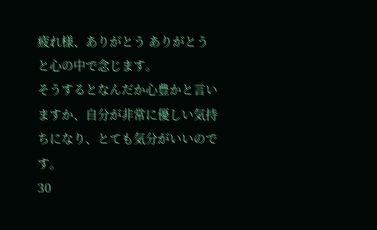疲れ様、ありがとう ありがとう と心の中で念じます。
そうするとなんだか心豊かと言いますか、自分が非常に優しい気持ちになり、とても気分がいいのです。
30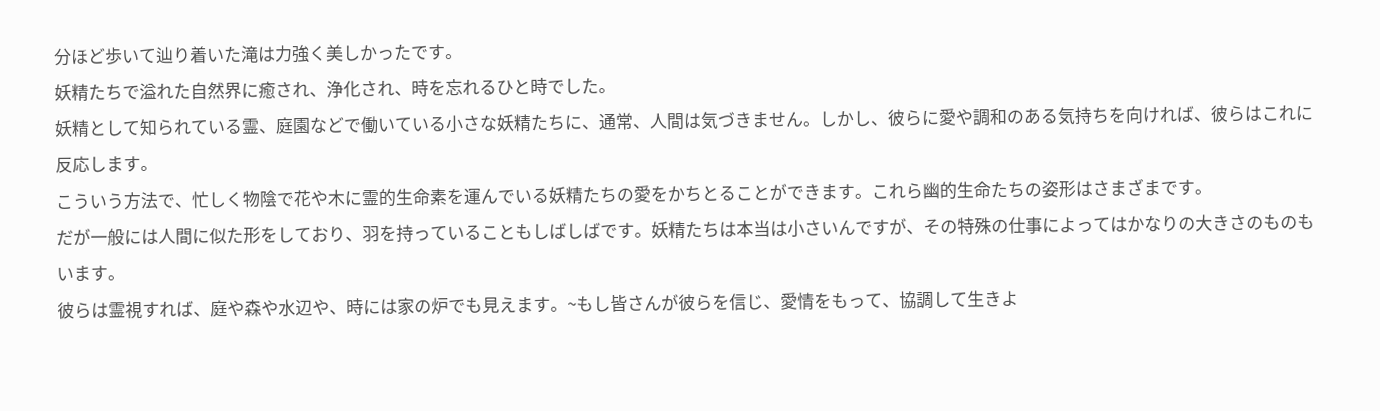分ほど歩いて辿り着いた滝は力強く美しかったです。
妖精たちで溢れた自然界に癒され、浄化され、時を忘れるひと時でした。
妖精として知られている霊、庭園などで働いている小さな妖精たちに、通常、人間は気づきません。しかし、彼らに愛や調和のある気持ちを向ければ、彼らはこれに反応します。
こういう方法で、忙しく物陰で花や木に霊的生命素を運んでいる妖精たちの愛をかちとることができます。これら幽的生命たちの姿形はさまざまです。
だが一般には人間に似た形をしており、羽を持っていることもしばしばです。妖精たちは本当は小さいんですが、その特殊の仕事によってはかなりの大きさのものもいます。
彼らは霊視すれば、庭や森や水辺や、時には家の炉でも見えます。~もし皆さんが彼らを信じ、愛情をもって、協調して生きよ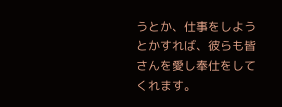うとか、仕事をしようとかすれば、彼らも皆さんを愛し奉仕をしてくれます。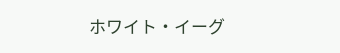ホワイト・イーグ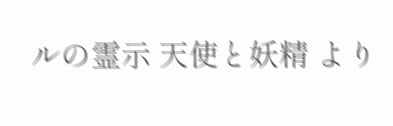ルの霊示 天使と妖精 より